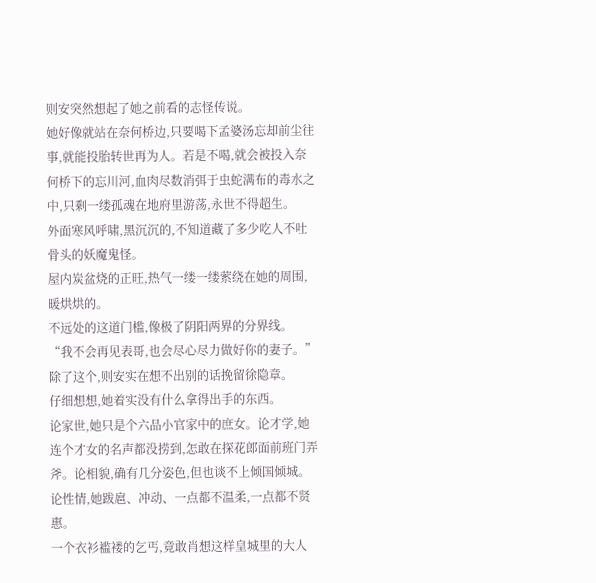则安突然想起了她之前看的志怪传说。
她好像就站在奈何桥边,只要喝下孟婆汤忘却前尘往事,就能投胎转世再为人。若是不喝,就会被投入奈何桥下的忘川河,血肉尽数消弭于虫蛇满布的毒水之中,只剩一缕孤魂在地府里游荡,永世不得超生。
外面寒风呼啸,黑沉沉的,不知道藏了多少吃人不吐骨头的妖魔鬼怪。
屋内炭盆烧的正旺,热气一缕一缕萦绕在她的周围,暖烘烘的。
不远处的这道门槛,像极了阴阳两界的分界线。
“我不会再见表哥,也会尽心尽力做好你的妻子。”
除了这个,则安实在想不出别的话挽留徐隐章。
仔细想想,她着实没有什么拿得出手的东西。
论家世,她只是个六品小官家中的庶女。论才学,她连个才女的名声都没捞到,怎敢在探花郎面前班门弄斧。论相貌,确有几分姿色,但也谈不上倾国倾城。论性情,她跋扈、冲动、一点都不温柔,一点都不贤惠。
一个衣衫褴褛的乞丐,竟敢肖想这样皇城里的大人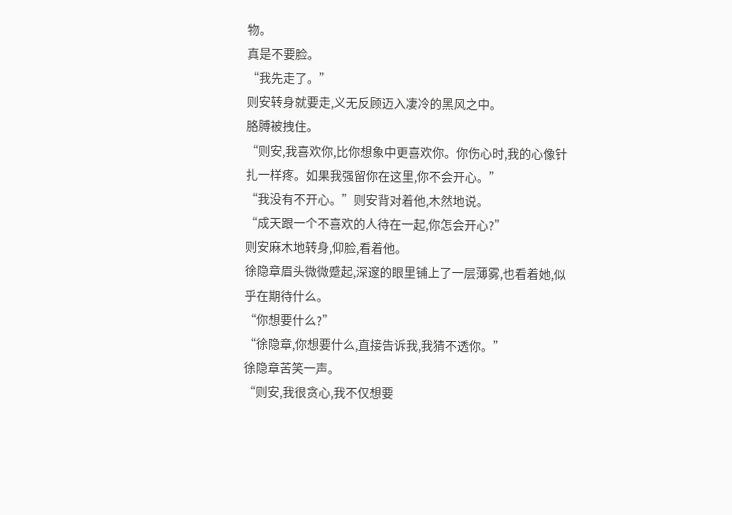物。
真是不要脸。
“我先走了。”
则安转身就要走,义无反顾迈入凄冷的黑风之中。
胳膊被拽住。
“则安,我喜欢你,比你想象中更喜欢你。你伤心时,我的心像针扎一样疼。如果我强留你在这里,你不会开心。”
“我没有不开心。”则安背对着他,木然地说。
“成天跟一个不喜欢的人待在一起,你怎会开心?”
则安麻木地转身,仰脸,看着他。
徐隐章眉头微微蹙起,深邃的眼里铺上了一层薄雾,也看着她,似乎在期待什么。
“你想要什么?”
“徐隐章,你想要什么,直接告诉我,我猜不透你。”
徐隐章苦笑一声。
“则安,我很贪心,我不仅想要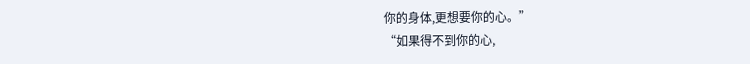你的身体,更想要你的心。”
“如果得不到你的心,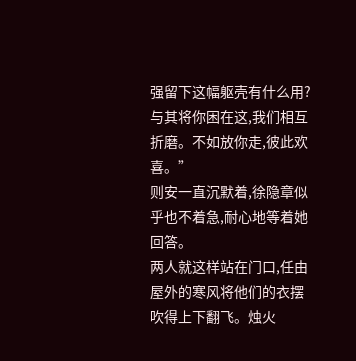强留下这幅躯壳有什么用?与其将你困在这,我们相互折磨。不如放你走,彼此欢喜。”
则安一直沉默着,徐隐章似乎也不着急,耐心地等着她回答。
两人就这样站在门口,任由屋外的寒风将他们的衣摆吹得上下翻飞。烛火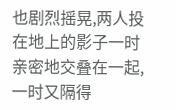也剧烈摇晃,两人投在地上的影子一时亲密地交叠在一起,一时又隔得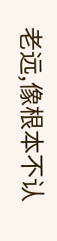老远,像根本不认